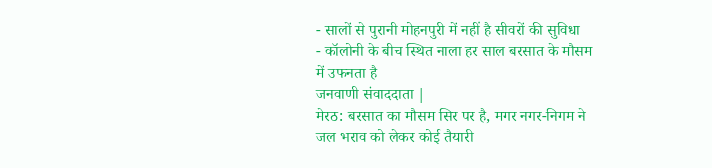- सालों से पुरानी मोहनपुरी में नहीं है सीवरों की सुविधा
- कॉलोनी के बीच स्थित नाला हर साल बरसात के मौसम में उफनता है
जनवाणी संवाददाता |
मेरठ: बरसात का मौसम सिर पर है, मगर नगर-निगम ने जल भराव को लेकर कोई तैयारी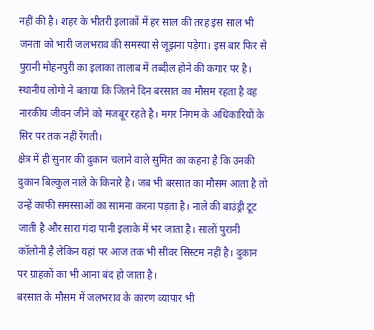नहीं की है। शहर के भीतरी इलाकों में हर साल की तरह इस साल भी जनता को भारी जलभराव की समस्या से जूझना पड़ेगा। इस बार फिर से पुरानी मोहनपुरी का इलाका तालाब में तब्दील होने की कगार पर है। स्थानीय लोगो ने बताया कि जितने दिन बरसात का मौसम रहता है वह नारकीय जीवन जीने को मजबूर रहते है। मगर निगम के अधिकारियों के सिर पर तक नहीं रेंगती।
क्षेत्र में ही सुनार की दुकान चलाने वाले सुमित का कहना है कि उनकी दुकान बिल्कुल नाले के किनारे है। जब भी बरसात का मौसम आता है तो उन्हें काफी समस्साओं का सामना करना पड़ता है। नाले की बाउंड्री टूट जाती है और सारा गंदा पानी इलाके में भर जाता है। सालों पुरानी कॉलोनी है लेकिन यहां पर आज तक भी सीवर सिस्टम नहीं है। दुकान पर ग्राहकों का भी आना बंद हो जाता है।
बरसात के मौसम में जलभराव के कारण व्यापार भी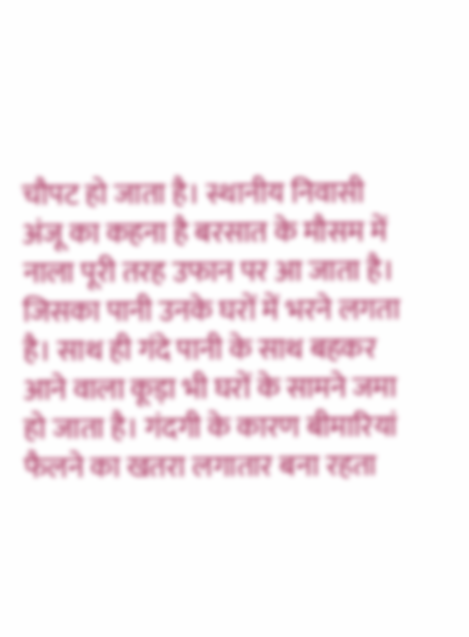चौपट हो जाता है। स्थानीय निवासी अंजू का कहना है बरसात के मौसम में नाला पूरी तरह उफान पर आ जाता है। जिसका पानी उनके घरों में भरने लगता है। साथ ही गंदे पानी के साथ बहकर आने वाला कूड़ा भी घरों के सामने जमा हो जाता है। गंदगी के कारण बीमारियां फैलने का खतरा लगातार बना रहता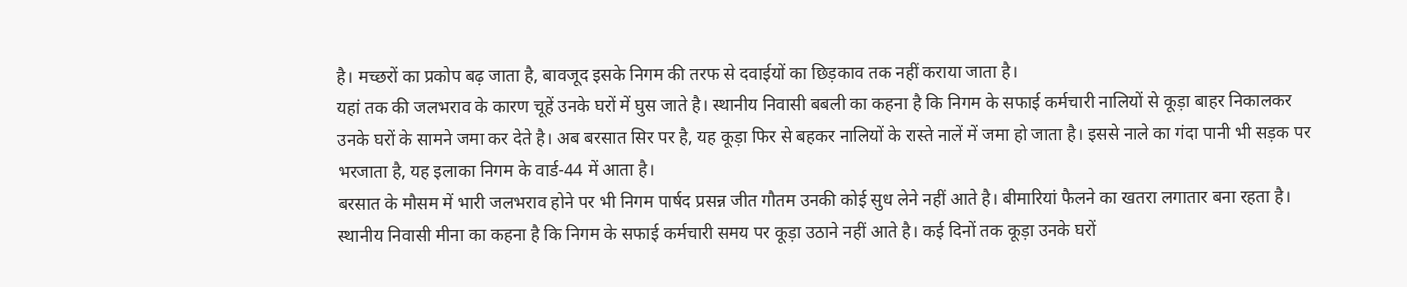है। मच्छरों का प्रकोप बढ़ जाता है, बावजूद इसके निगम की तरफ से दवाईयों का छिड़काव तक नहीं कराया जाता है।
यहां तक की जलभराव के कारण चूहें उनके घरों में घुस जाते है। स्थानीय निवासी बबली का कहना है कि निगम के सफाई कर्मचारी नालियों से कूड़ा बाहर निकालकर उनके घरों के सामने जमा कर देते है। अब बरसात सिर पर है, यह कूड़ा फिर से बहकर नालियों के रास्ते नालें में जमा हो जाता है। इससे नाले का गंदा पानी भी सड़क पर भरजाता है, यह इलाका निगम के वार्ड-44 में आता है।
बरसात के मौसम में भारी जलभराव होने पर भी निगम पार्षद प्रसन्न जीत गौतम उनकी कोई सुध लेने नहीं आते है। बीमारियां फैलने का खतरा लगातार बना रहता है। स्थानीय निवासी मीना का कहना है कि निगम के सफाई कर्मचारी समय पर कूड़ा उठाने नहीं आते है। कई दिनों तक कूड़ा उनके घरों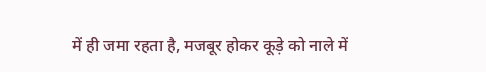में ही जमा रहता है, मजबूर होकर कूड़े को नाले में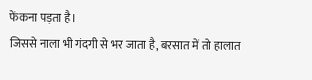फेंकना पड़ता है।
जिससे नाला भी गंदगी से भर जाता है, बरसात में तो हालात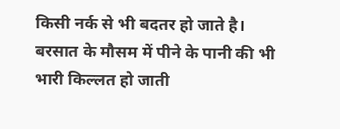किसी नर्क से भी बदतर हो जाते है। बरसात के मौसम में पीने के पानी की भी भारी किल्लत हो जाती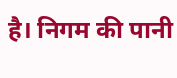है। निगम की पानी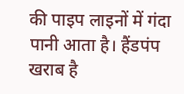की पाइप लाइनों में गंदा पानी आता है। हैंडपंप खराब है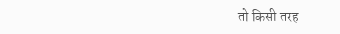तो किसी तरह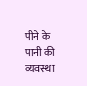पीने के पानी की व्यवस्था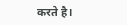करते है।